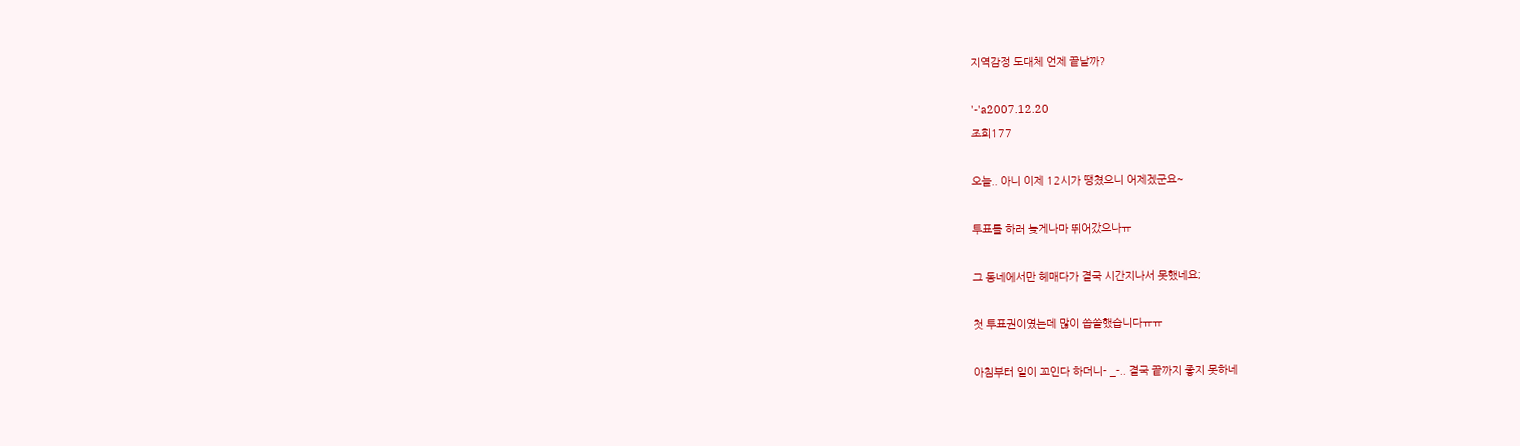지역감정 도대체 언제 끝날까?

'-'a2007.12.20
조회177

오늘.. 아니 이제 12시가 땡쳤으니 어제겠군요~

투표를 하러 늦게나마 뛰어갔으나ㅠ

그 동네에서만 헤매다가 결국 시간지나서 못했네요;

첫 투표권이였는데 많이 씁쓸했습니다ㅠㅠ

아침부터 일이 꼬인다 하더니- _-.. 결국 끝까지 좋지 못하네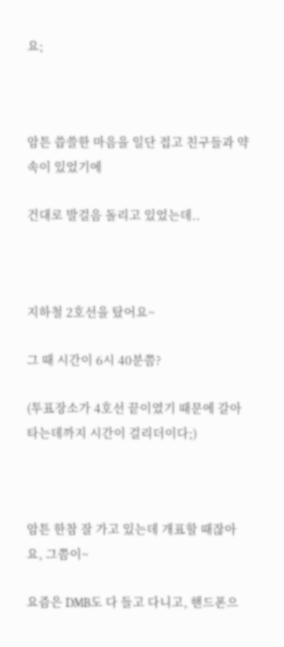요;



암튼 씁쓸한 마음을 일단 접고 친구들과 약속이 있었기에

건대로 발걸음 돌리고 있었는데..



지하철 2호선을 탔어요~

그 때 시간이 6시 40분쯤?

(투표장소가 4호선 끝이였기 때문에 갈아타는데까지 시간이 걸리더이다;)



암튼 한참 잘 가고 있는데 개표할 때잖아요, 그쯤이~

요즘은 DMB도 다 들고 다니고, 핸드폰으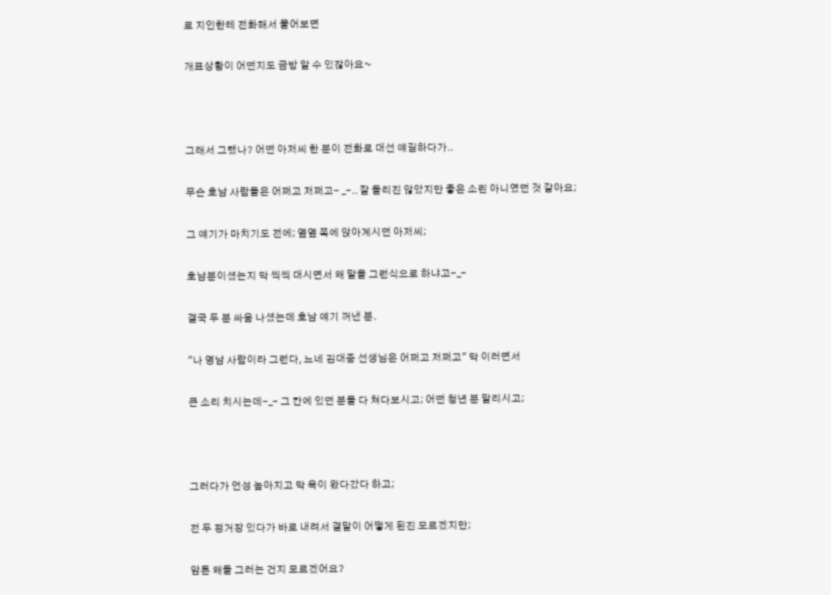로 지인한테 전화해서 물어보면

개표상황이 어떤지도 금방 알 수 있잖아요~



그래서 그랬나? 어떤 아저씨 한 분이 전화로 대선 얘길하다가..

무슨 호남 사람들은 어쩌고 저쩌고- _-.. 잘 들리진 않았지만 좋은 소린 아니였던 것 같아요;

그 얘기가 마치기도 전에; 옆옆 쪽에 앉아계시던 아저씨;

호남분이셨는지 막 씩씩 대시면서 왜 말을 그런식으로 하냐고-_-

결국 두 분 싸움 나셨는데 호남 얘기 꺼낸 분.

"나 영남 사람이라 그런다, 느네 김대중 선생님은 어쩌고 저쩌고" 막 이러면서

큰 소리 치시는데-_- 그 칸에 있던 분들 다 쳐다보시고; 어떤 청년 분 말리시고;



그러다가 언성 높아지고 막 욕이 왔다갔다 하고;

전 두 정거장 있다가 바로 내려서 결말이 어떻게 된진 모르겠지만;

암튼 왜들 그러는 건지 모르겠어요?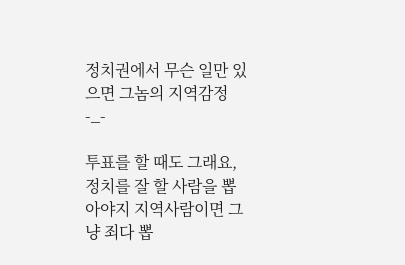정치권에서 무슨 일만 있으면 그놈의 지역감정-_-

투표를 할 때도 그래요, 정치를 잘 할 사람을 뽑아야지 지역사람이면 그냥 죄다 뽑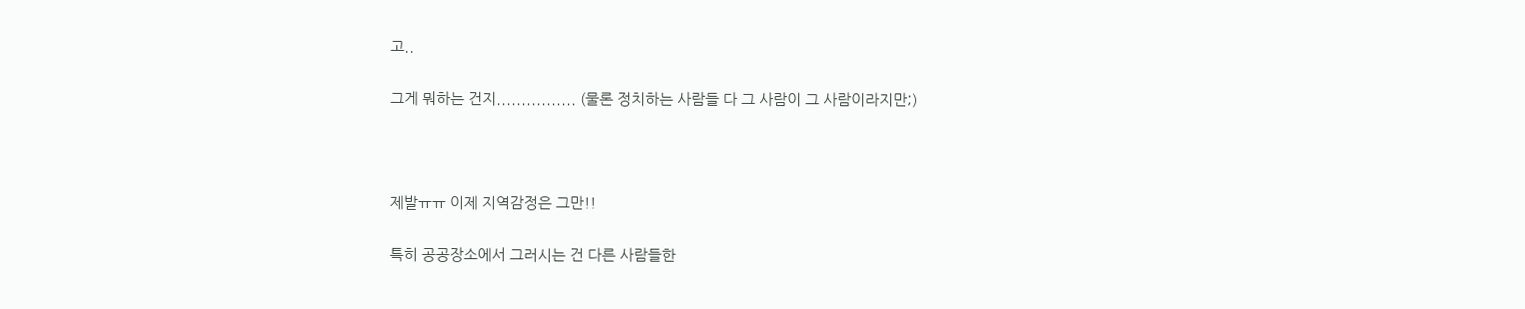고..

그게 뭐하는 건지................ (물론 정치하는 사람들 다 그 사람이 그 사람이라지만;)



제발ㅠㅠ 이제 지역감정은 그만!!

특히 공공장소에서 그러시는 건 다른 사람들한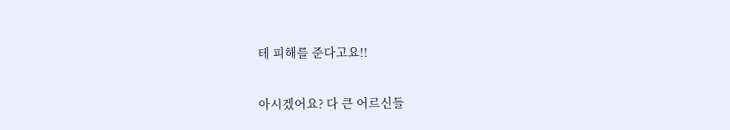테 피해를 준다고요!!

아시겠어요? 다 큰 어르신들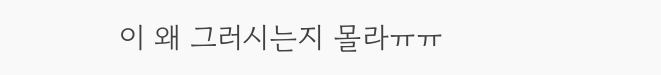이 왜 그러시는지 몰라ㅠㅠ